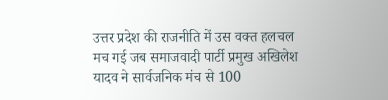उत्तर प्रदेश की राजनीति में उस वक्त हलचल मच गई जब समाजवादी पार्टी प्रमुख अखिलेश यादव ने सार्वजनिक मंच से 100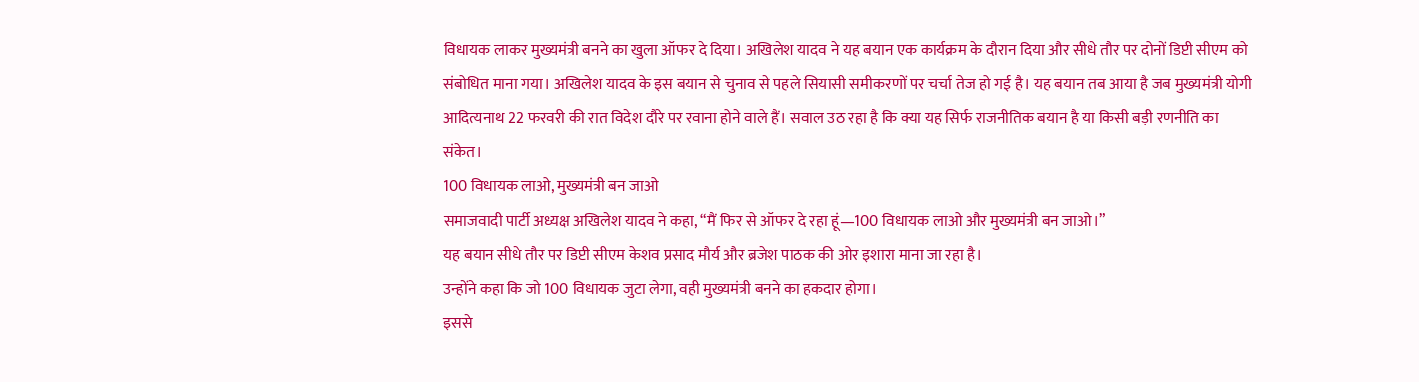विधायक लाकर मुख्यमंत्री बनने का खुला ऑफर दे दिया। अखिलेश यादव ने यह बयान एक कार्यक्रम के दौरान दिया और सीधे तौर पर दोनों डिप्टी सीएम को संबोधित माना गया। अखिलेश यादव के इस बयान से चुनाव से पहले सियासी समीकरणों पर चर्चा तेज हो गई है। यह बयान तब आया है जब मुख्यमंत्री योगी आदित्यनाथ 22 फरवरी की रात विदेश दौरे पर रवाना होने वाले हैं। सवाल उठ रहा है कि क्या यह सिर्फ राजनीतिक बयान है या किसी बड़ी रणनीति का संकेत।
100 विधायक लाओ, मुख्यमंत्री बन जाओ
समाजवादी पार्टी अध्यक्ष अखिलेश यादव ने कहा, “मैं फिर से ऑफर दे रहा हूं—100 विधायक लाओ और मुख्यमंत्री बन जाओ।”
यह बयान सीधे तौर पर डिप्टी सीएम केशव प्रसाद मौर्य और ब्रजेश पाठक की ओर इशारा माना जा रहा है।
उन्होंने कहा कि जो 100 विधायक जुटा लेगा, वही मुख्यमंत्री बनने का हकदार होगा।
इससे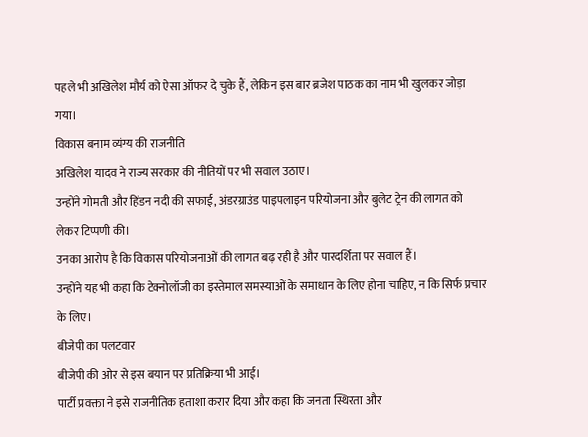पहले भी अखिलेश मौर्य को ऐसा ऑफर दे चुके हैं, लेकिन इस बार ब्रजेश पाठक का नाम भी खुलकर जोड़ा गया।
विकास बनाम व्यंग्य की राजनीति
अखिलेश यादव ने राज्य सरकार की नीतियों पर भी सवाल उठाए।
उन्होंने गोमती और हिंडन नदी की सफाई, अंडरग्राउंड पाइपलाइन परियोजना और बुलेट ट्रेन की लागत को लेकर टिप्पणी की।
उनका आरोप है कि विकास परियोजनाओं की लागत बढ़ रही है और पारदर्शिता पर सवाल हैं।
उन्होंने यह भी कहा कि टेक्नोलॉजी का इस्तेमाल समस्याओं के समाधान के लिए होना चाहिए, न कि सिर्फ प्रचार के लिए।
बीजेपी का पलटवार
बीजेपी की ओर से इस बयान पर प्रतिक्रिया भी आई।
पार्टी प्रवक्ता ने इसे राजनीतिक हताशा करार दिया और कहा कि जनता स्थिरता और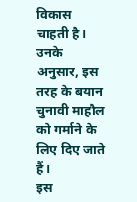विकास चाहती है।
उनके अनुसार, इस तरह के बयान चुनावी माहौल को गर्माने के लिए दिए जाते हैं।
इस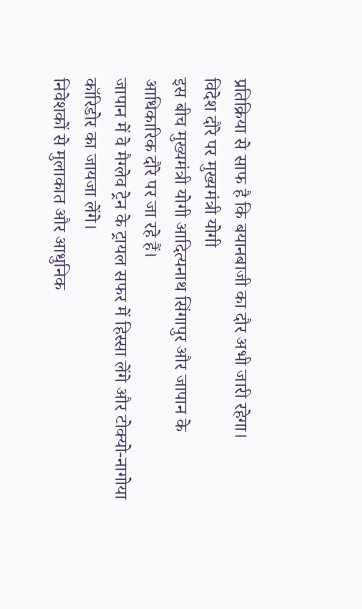प्रतिक्रिया से साफ है कि बयानबाजी का दौर अभी जारी रहेगा।
विदेश दौरे पर मुख्यमंत्री योगी
इस बीच मुख्यमंत्री योगी आदित्यनाथ सिंगापुर और जापान के आधिकारिक दौरे पर जा रहे हैं।
जापान में वे मैग्लेव ट्रेन के ट्रायल सफर में हिस्सा लेंगे और टोक्यो-नागोया कॉरिडोर का जायजा लेंगे।
निवेशकों से मुलाकात और आधुनिक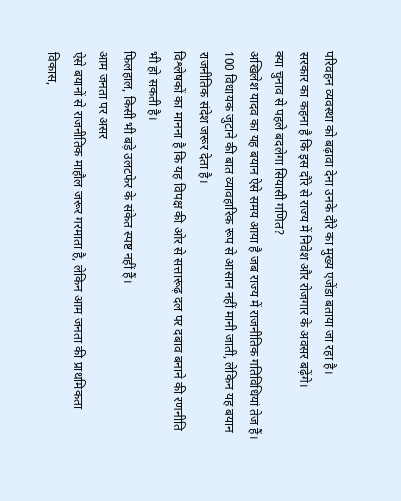परिवहन व्यवस्था को बढ़ावा देना उनके दौरे का मुख्य एजेंडा बताया जा रहा है।
सरकार का कहना है कि इस दौरे से राज्य में निवेश और रोजगार के अवसर बढ़ेंगे।
क्या चुनाव से पहले बदलेगा सियासी गणित?
अखिलेश यादव का यह बयान ऐसे समय आया है जब राज्य में राजनीतिक गतिविधियां तेज हैं।
100 विधायक जुटाने की बात व्यावहारिक रूप से आसान नहीं मानी जाती, लेकिन यह बयान राजनीतिक संदेश जरूर देता है।
विश्लेषकों का मानना है कि यह विपक्ष की ओर से सत्तारूढ़ दल पर दबाव बनाने की रणनीति भी हो सकती है।
फिलहाल, किसी भी बड़े उलटफेर के संकेत स्पष्ट नहीं हैं।
आम जनता पर असर
ऐसे बयानों से राजनीतिक माहौल जरूर गरमाता है, लेकिन आम जनता की प्राथमिकता विकास,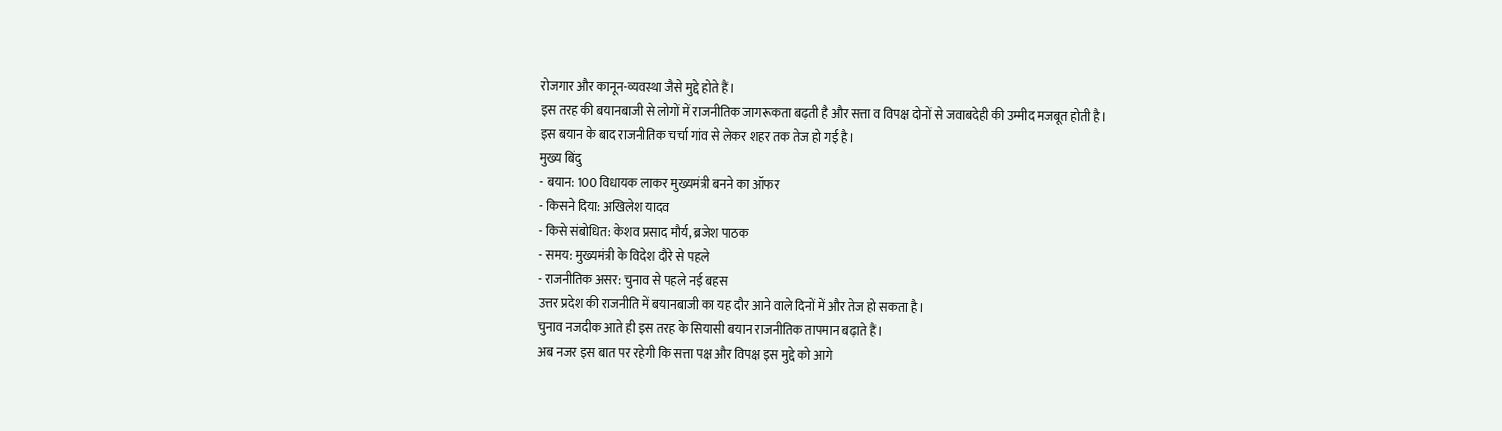रोजगार और कानून-व्यवस्था जैसे मुद्दे होते हैं।
इस तरह की बयानबाजी से लोगों में राजनीतिक जागरूकता बढ़ती है और सत्ता व विपक्ष दोनों से जवाबदेही की उम्मीद मजबूत होती है।
इस बयान के बाद राजनीतिक चर्चा गांव से लेकर शहर तक तेज हो गई है।
मुख्य बिंदु
- बयान: 100 विधायक लाकर मुख्यमंत्री बनने का ऑफर
- किसने दिया: अखिलेश यादव
- किसे संबोधित: केशव प्रसाद मौर्य, ब्रजेश पाठक
- समय: मुख्यमंत्री के विदेश दौरे से पहले
- राजनीतिक असर: चुनाव से पहले नई बहस
उत्तर प्रदेश की राजनीति में बयानबाजी का यह दौर आने वाले दिनों में और तेज हो सकता है।
चुनाव नजदीक आते ही इस तरह के सियासी बयान राजनीतिक तापमान बढ़ाते हैं।
अब नजर इस बात पर रहेगी कि सत्ता पक्ष और विपक्ष इस मुद्दे को आगे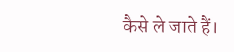कैसे ले जाते हैं।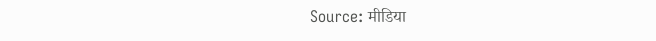Source: मीडिया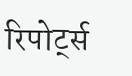रिपोर्ट्स